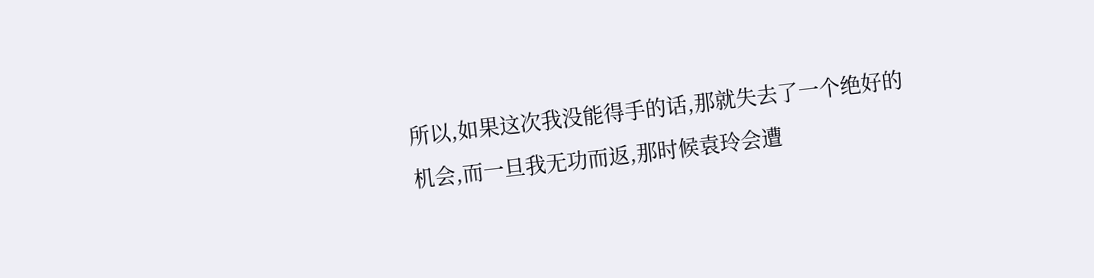所以,如果这次我没能得手的话,那就失去了一个绝好的机会,而一旦我无功而返,那时候袁玲会遭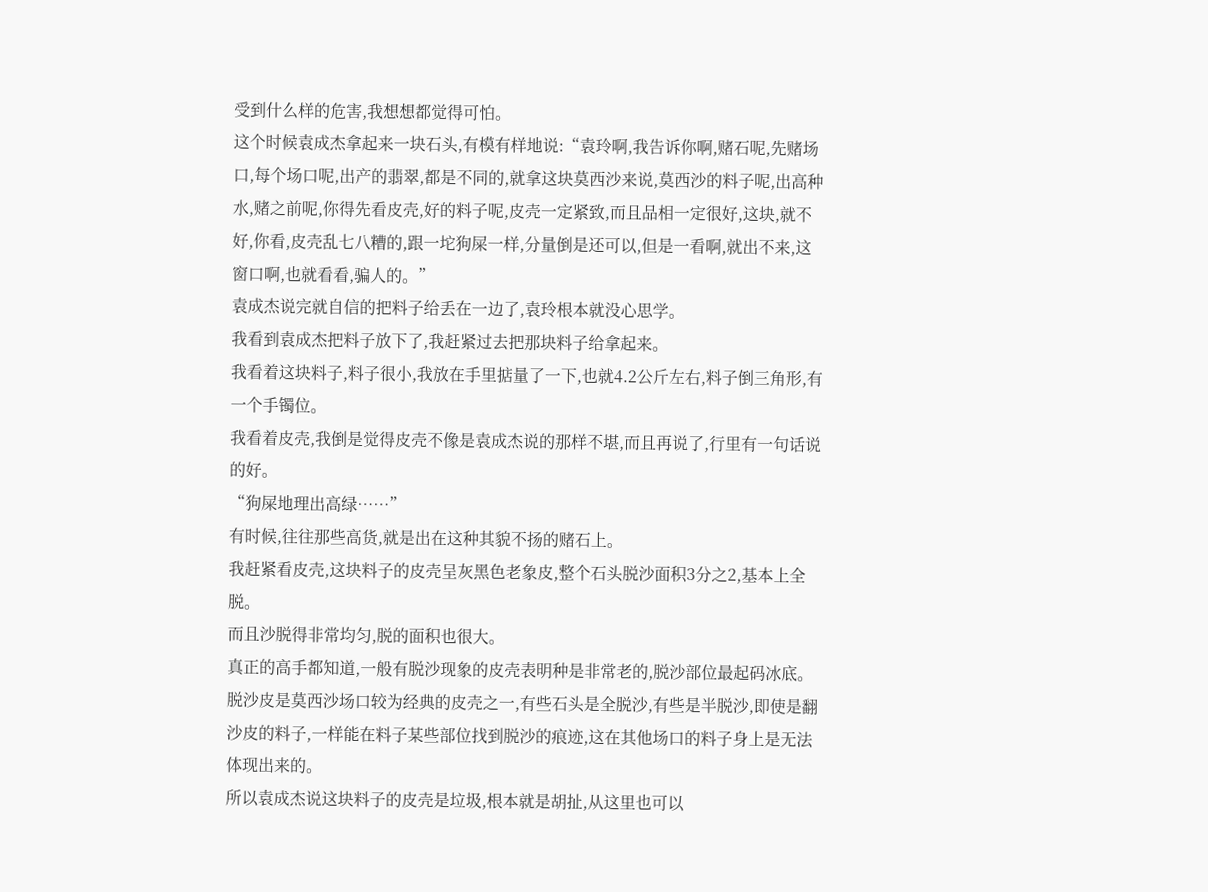受到什么样的危害,我想想都觉得可怕。
这个时候袁成杰拿起来一块石头,有模有样地说:“袁玲啊,我告诉你啊,赌石呢,先赌场口,每个场口呢,出产的翡翠,都是不同的,就拿这块莫西沙来说,莫西沙的料子呢,出高种水,赌之前呢,你得先看皮壳,好的料子呢,皮壳一定紧致,而且品相一定很好,这块,就不好,你看,皮壳乱七八糟的,跟一坨狗屎一样,分量倒是还可以,但是一看啊,就出不来,这窗口啊,也就看看,骗人的。”
袁成杰说完就自信的把料子给丢在一边了,袁玲根本就没心思学。
我看到袁成杰把料子放下了,我赶紧过去把那块料子给拿起来。
我看着这块料子,料子很小,我放在手里掂量了一下,也就4.2公斤左右,料子倒三角形,有一个手镯位。
我看着皮壳,我倒是觉得皮壳不像是袁成杰说的那样不堪,而且再说了,行里有一句话说的好。
“狗屎地理出高绿……”
有时候,往往那些高货,就是出在这种其貌不扬的赌石上。
我赶紧看皮壳,这块料子的皮壳呈灰黑色老象皮,整个石头脱沙面积3分之2,基本上全脱。
而且沙脱得非常均匀,脱的面积也很大。
真正的高手都知道,一般有脱沙现象的皮壳表明种是非常老的,脱沙部位最起码冰底。
脱沙皮是莫西沙场口较为经典的皮壳之一,有些石头是全脱沙,有些是半脱沙,即使是翻沙皮的料子,一样能在料子某些部位找到脱沙的痕迹,这在其他场口的料子身上是无法体现出来的。
所以袁成杰说这块料子的皮壳是垃圾,根本就是胡扯,从这里也可以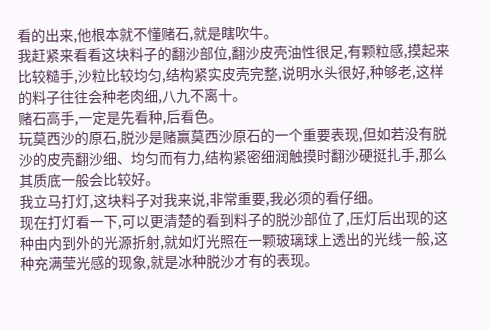看的出来,他根本就不懂赌石,就是瞎吹牛。
我赶紧来看看这块料子的翻沙部位,翻沙皮壳油性很足,有颗粒感,摸起来比较糙手,沙粒比较均匀,结构紧实皮壳完整,说明水头很好,种够老,这样的料子往往会种老肉细,八九不离十。
赌石高手,一定是先看种,后看色。
玩莫西沙的原石,脱沙是赌赢莫西沙原石的一个重要表现,但如若没有脱沙的皮壳翻沙细、均匀而有力,结构紧密细润触摸时翻沙硬挺扎手,那么其质底一般会比较好。
我立马打灯,这块料子对我来说,非常重要,我必须的看仔细。
现在打灯看一下,可以更清楚的看到料子的脱沙部位了,压灯后出现的这种由内到外的光源折射,就如灯光照在一颗玻璃球上透出的光线一般,这种充满莹光感的现象,就是冰种脱沙才有的表现。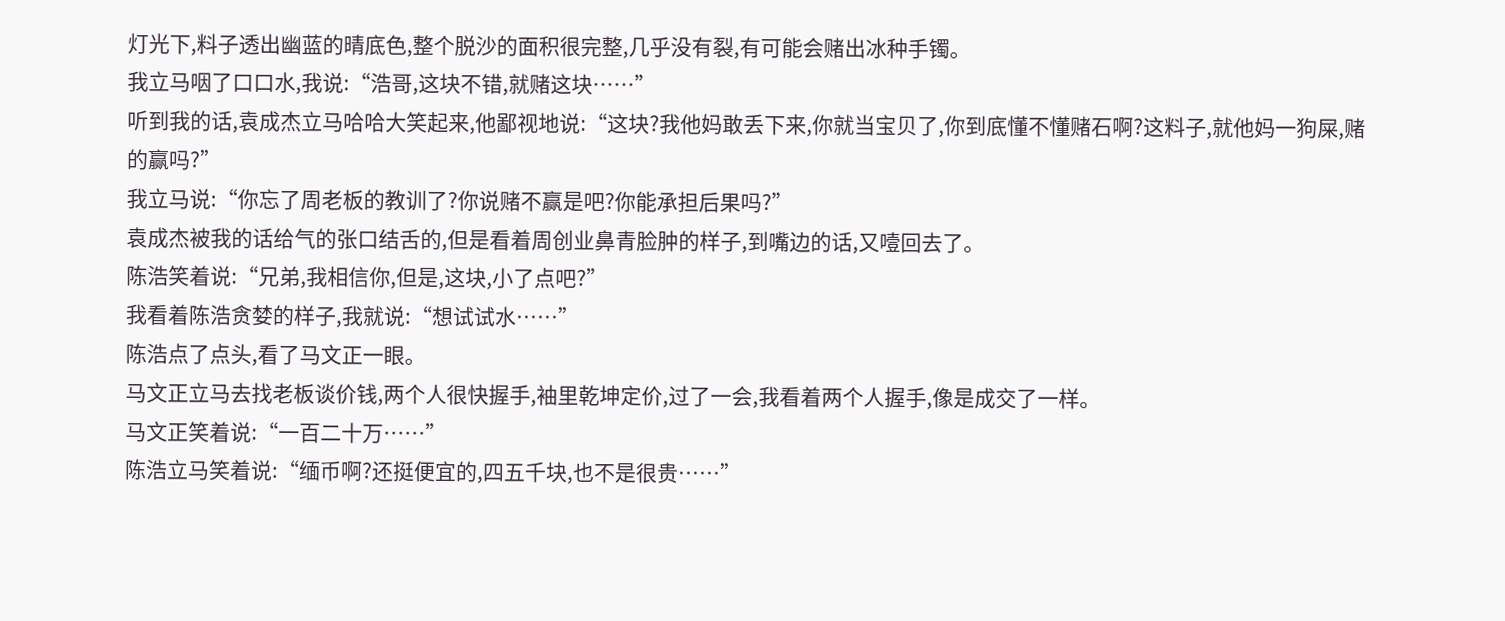灯光下,料子透出幽蓝的晴底色,整个脱沙的面积很完整,几乎没有裂,有可能会赌出冰种手镯。
我立马咽了口口水,我说:“浩哥,这块不错,就赌这块……”
听到我的话,袁成杰立马哈哈大笑起来,他鄙视地说:“这块?我他妈敢丢下来,你就当宝贝了,你到底懂不懂赌石啊?这料子,就他妈一狗屎,赌的赢吗?”
我立马说:“你忘了周老板的教训了?你说赌不赢是吧?你能承担后果吗?”
袁成杰被我的话给气的张口结舌的,但是看着周创业鼻青脸肿的样子,到嘴边的话,又噎回去了。
陈浩笑着说:“兄弟,我相信你,但是,这块,小了点吧?”
我看着陈浩贪婪的样子,我就说:“想试试水……”
陈浩点了点头,看了马文正一眼。
马文正立马去找老板谈价钱,两个人很快握手,袖里乾坤定价,过了一会,我看着两个人握手,像是成交了一样。
马文正笑着说:“一百二十万……”
陈浩立马笑着说:“缅币啊?还挺便宜的,四五千块,也不是很贵……”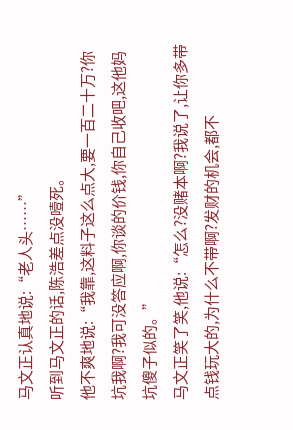马文正认真地说:“老人头……”
听到马文正的话,陈浩差点没噎死。
他不爽地说:“我靠,这料子这么点大,要一百二十万?你坑我啊?我可没答应啊,你谈的价钱,你自己收吧,这他妈坑傻子似的。”
马文正笑了笑,他说:“怎么?没赌本啊?我说了,让你多带点钱玩大的,为什么不带啊?发财的机会,都不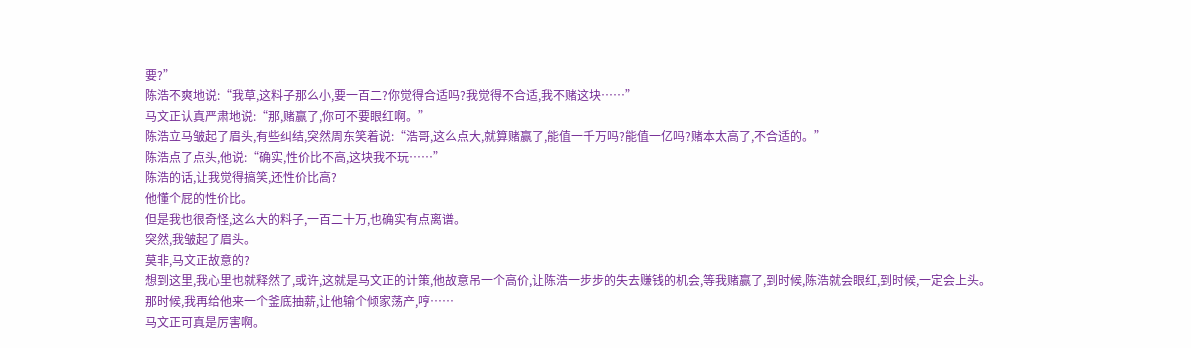要?”
陈浩不爽地说:“我草,这料子那么小,要一百二?你觉得合适吗?我觉得不合适,我不赌这块……”
马文正认真严肃地说:“那,赌赢了,你可不要眼红啊。”
陈浩立马皱起了眉头,有些纠结,突然周东笑着说:“浩哥,这么点大,就算赌赢了,能值一千万吗?能值一亿吗?赌本太高了,不合适的。”
陈浩点了点头,他说:“确实,性价比不高,这块我不玩……”
陈浩的话,让我觉得搞笑,还性价比高?
他懂个屁的性价比。
但是我也很奇怪,这么大的料子,一百二十万,也确实有点离谱。
突然,我皱起了眉头。
莫非,马文正故意的?
想到这里,我心里也就释然了,或许,这就是马文正的计策,他故意吊一个高价,让陈浩一步步的失去赚钱的机会,等我赌赢了,到时候,陈浩就会眼红,到时候,一定会上头。
那时候,我再给他来一个釜底抽薪,让他输个倾家荡产,哼……
马文正可真是厉害啊。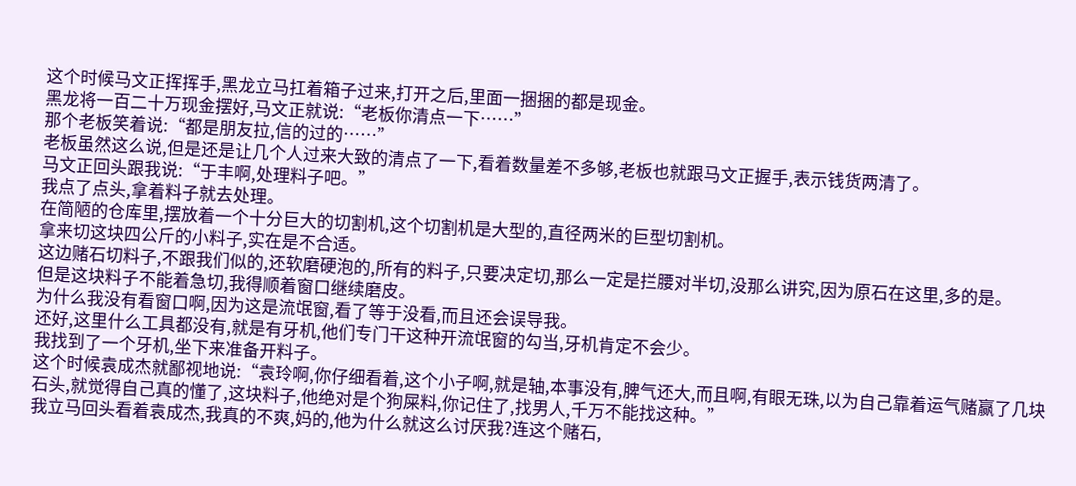这个时候马文正挥挥手,黑龙立马扛着箱子过来,打开之后,里面一捆捆的都是现金。
黑龙将一百二十万现金摆好,马文正就说:“老板你清点一下……”
那个老板笑着说:“都是朋友拉,信的过的……”
老板虽然这么说,但是还是让几个人过来大致的清点了一下,看着数量差不多够,老板也就跟马文正握手,表示钱货两清了。
马文正回头跟我说:“于丰啊,处理料子吧。”
我点了点头,拿着料子就去处理。
在简陋的仓库里,摆放着一个十分巨大的切割机,这个切割机是大型的,直径两米的巨型切割机。
拿来切这块四公斤的小料子,实在是不合适。
这边赌石切料子,不跟我们似的,还软磨硬泡的,所有的料子,只要决定切,那么一定是拦腰对半切,没那么讲究,因为原石在这里,多的是。
但是这块料子不能着急切,我得顺着窗口继续磨皮。
为什么我没有看窗口啊,因为这是流氓窗,看了等于没看,而且还会误导我。
还好,这里什么工具都没有,就是有牙机,他们专门干这种开流氓窗的勾当,牙机肯定不会少。
我找到了一个牙机,坐下来准备开料子。
这个时候袁成杰就鄙视地说:“袁玲啊,你仔细看着,这个小子啊,就是轴,本事没有,脾气还大,而且啊,有眼无珠,以为自己靠着运气赌赢了几块石头,就觉得自己真的懂了,这块料子,他绝对是个狗屎料,你记住了,找男人,千万不能找这种。”
我立马回头看着袁成杰,我真的不爽,妈的,他为什么就这么讨厌我?连这个赌石,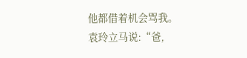他都借着机会骂我。
袁玲立马说:“爸,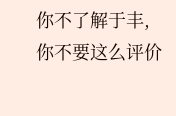你不了解于丰,你不要这么评价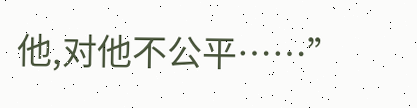他,对他不公平……”